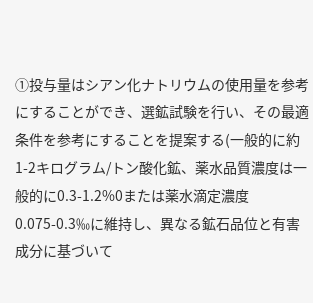①投与量はシアン化ナトリウムの使用量を参考にすることができ、選鉱試験を行い、その最適条件を参考にすることを提案する(一般的に約1-2キログラム/トン酸化鉱、薬水品質濃度は一般的に0.3-1.2%0または薬水滴定濃度0.075-0.3‰に維持し、異なる鉱石品位と有害成分に基づいて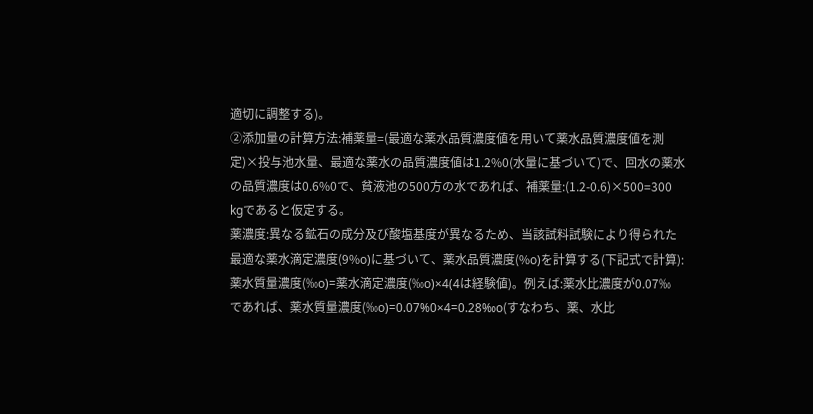適切に調整する)。
②添加量の計算方法:補薬量=(最適な薬水品質濃度値を用いて薬水品質濃度値を測定)×投与池水量、最適な薬水の品質濃度値は1.2%0(水量に基づいて)で、回水の薬水の品質濃度は0.6%0で、貧液池の500方の水であれば、補薬量:(1.2-0.6)×500=300 kgであると仮定する。
薬濃度:異なる鉱石の成分及び酸塩基度が異なるため、当該試料試験により得られた最適な薬水滴定濃度(9%o)に基づいて、薬水品質濃度(%o)を計算する(下記式で計算):
薬水質量濃度(‰o)=薬水滴定濃度(‰o)×4(4は経験値)。例えば:薬水比濃度が0.07‰であれば、薬水質量濃度(‰o)=0.07%0×4=0.28‰o(すなわち、薬、水比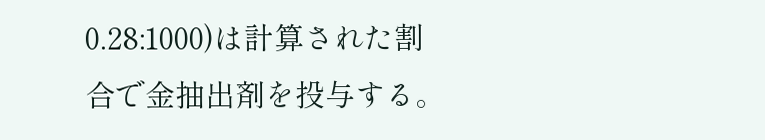0.28:1000)は計算された割合で金抽出剤を投与する。